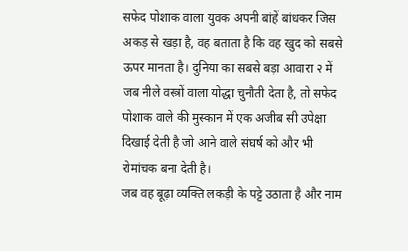सफेद पोशाक वाला युवक अपनी बांहें बांधकर जिस अकड़ से खड़ा है, वह बताता है कि वह खुद को सबसे ऊपर मानता है। दुनिया का सबसे बड़ा आवारा २ में जब नीले वस्त्रों वाला योद्धा चुनौती देता है, तो सफेद पोशाक वाले की मुस्कान में एक अजीब सी उपेक्षा दिखाई देती है जो आने वाले संघर्ष को और भी रोमांचक बना देती है।
जब वह बूढ़ा व्यक्ति लकड़ी के पट्टे उठाता है और नाम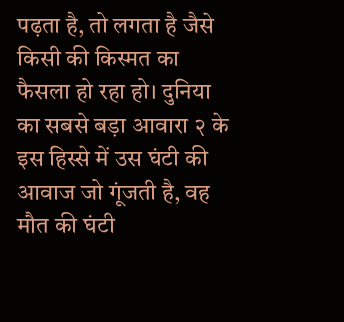पढ़ता है, तो लगता है जैसे किसी की किस्मत का फैसला हो रहा हो। दुनिया का सबसे बड़ा आवारा २ के इस हिस्से में उस घंटी की आवाज जो गूंजती है, वह मौत की घंटी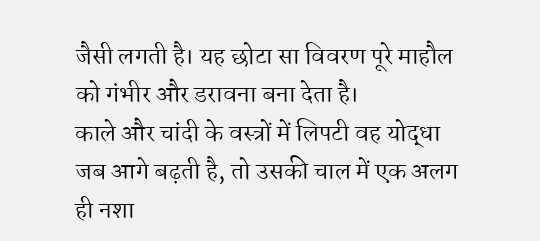जैसी लगती है। यह छोटा सा विवरण पूरे माहौल को गंभीर और डरावना बना देता है।
काले और चांदी के वस्त्रों में लिपटी वह योद्धा जब आगे बढ़ती है, तो उसकी चाल में एक अलग ही नशा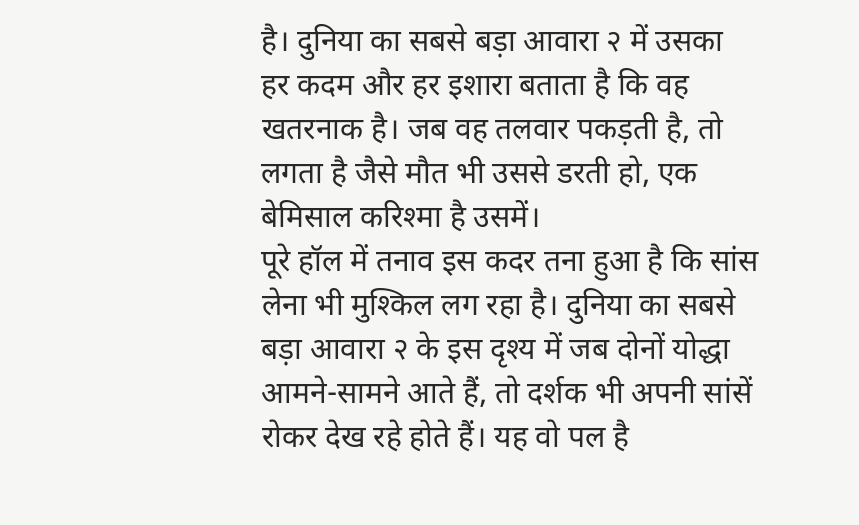है। दुनिया का सबसे बड़ा आवारा २ में उसका हर कदम और हर इशारा बताता है कि वह खतरनाक है। जब वह तलवार पकड़ती है, तो लगता है जैसे मौत भी उससे डरती हो, एक बेमिसाल करिश्मा है उसमें।
पूरे हॉल में तनाव इस कदर तना हुआ है कि सांस लेना भी मुश्किल लग रहा है। दुनिया का सबसे बड़ा आवारा २ के इस दृश्य में जब दोनों योद्धा आमने-सामने आते हैं, तो दर्शक भी अपनी सांसें रोकर देख रहे होते हैं। यह वो पल है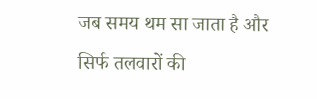जब समय थम सा जाता है और सिर्फ तलवारों की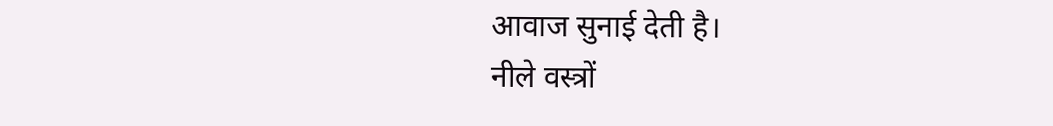आवाज सुनाई देती है।
नीले वस्त्रों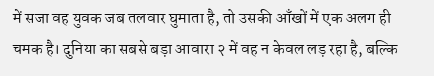में सजा वह युवक जब तलवार घुमाता है, तो उसकी आँखों में एक अलग ही चमक है। दुनिया का सबसे बड़ा आवारा २ में वह न केवल लड़ रहा है, बल्कि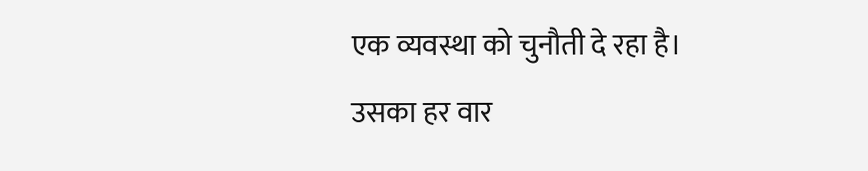एक व्यवस्था को चुनौती दे रहा है। उसका हर वार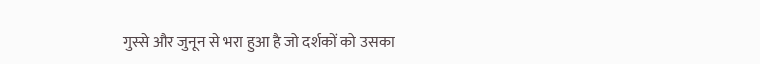गुस्से और जुनून से भरा हुआ है जो दर्शकों को उसका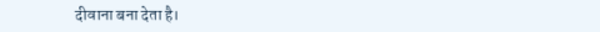दीवाना बना देता है।